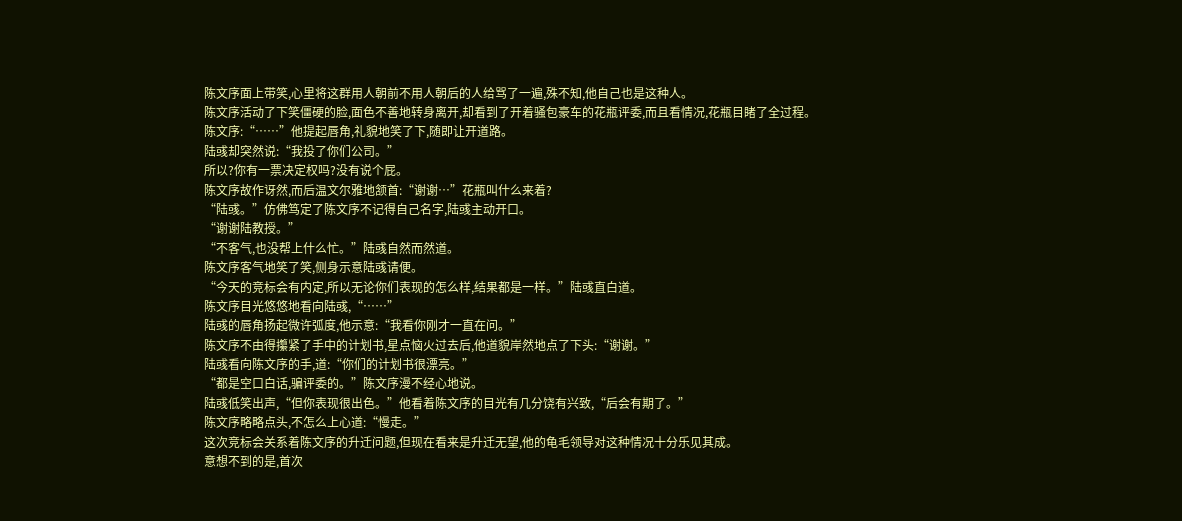陈文序面上带笑,心里将这群用人朝前不用人朝后的人给骂了一遍,殊不知,他自己也是这种人。
陈文序活动了下笑僵硬的脸,面色不善地转身离开,却看到了开着骚包豪车的花瓶评委,而且看情况,花瓶目睹了全过程。
陈文序:“……”他提起唇角,礼貌地笑了下,随即让开道路。
陆彧却突然说:“我投了你们公司。”
所以?你有一票决定权吗?没有说个屁。
陈文序故作讶然,而后温文尔雅地颔首:“谢谢…”花瓶叫什么来着?
“陆彧。”仿佛笃定了陈文序不记得自己名字,陆彧主动开口。
“谢谢陆教授。”
“不客气,也没帮上什么忙。”陆彧自然而然道。
陈文序客气地笑了笑,侧身示意陆彧请便。
“今天的竞标会有内定,所以无论你们表现的怎么样,结果都是一样。”陆彧直白道。
陈文序目光悠悠地看向陆彧,“……”
陆彧的唇角扬起微许弧度,他示意:“我看你刚才一直在问。”
陈文序不由得攥紧了手中的计划书,星点恼火过去后,他道貌岸然地点了下头:“谢谢。”
陆彧看向陈文序的手,道:“你们的计划书很漂亮。”
“都是空口白话,骗评委的。”陈文序漫不经心地说。
陆彧低笑出声,“但你表现很出色。”他看着陈文序的目光有几分饶有兴致,“后会有期了。”
陈文序略略点头,不怎么上心道:“慢走。”
这次竞标会关系着陈文序的升迁问题,但现在看来是升迁无望,他的龟毛领导对这种情况十分乐见其成。
意想不到的是,首次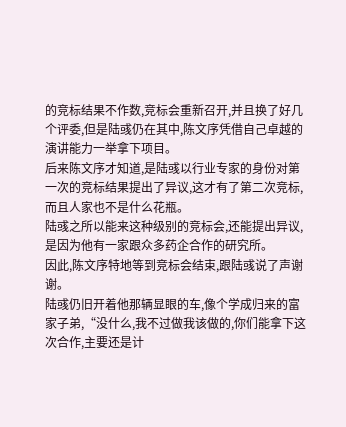的竞标结果不作数,竞标会重新召开,并且换了好几个评委,但是陆彧仍在其中,陈文序凭借自己卓越的演讲能力一举拿下项目。
后来陈文序才知道,是陆彧以行业专家的身份对第一次的竞标结果提出了异议,这才有了第二次竞标,而且人家也不是什么花瓶。
陆彧之所以能来这种级别的竞标会,还能提出异议,是因为他有一家跟众多药企合作的研究所。
因此,陈文序特地等到竞标会结束,跟陆彧说了声谢谢。
陆彧仍旧开着他那辆显眼的车,像个学成归来的富家子弟,“没什么,我不过做我该做的,你们能拿下这次合作,主要还是计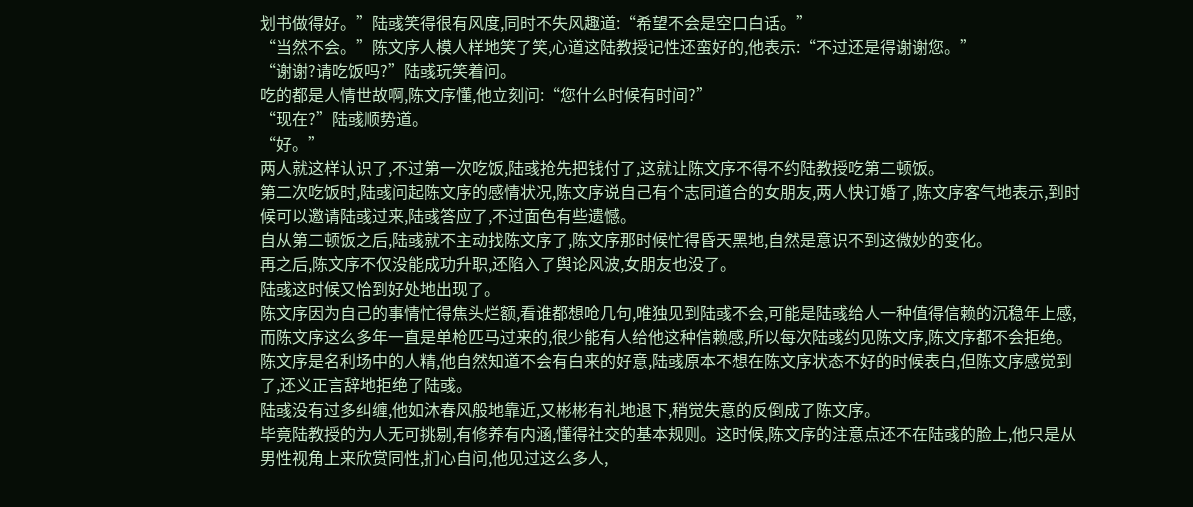划书做得好。”陆彧笑得很有风度,同时不失风趣道:“希望不会是空口白话。”
“当然不会。”陈文序人模人样地笑了笑,心道这陆教授记性还蛮好的,他表示:“不过还是得谢谢您。”
“谢谢?请吃饭吗?”陆彧玩笑着问。
吃的都是人情世故啊,陈文序懂,他立刻问:“您什么时候有时间?”
“现在?”陆彧顺势道。
“好。”
两人就这样认识了,不过第一次吃饭,陆彧抢先把钱付了,这就让陈文序不得不约陆教授吃第二顿饭。
第二次吃饭时,陆彧问起陈文序的感情状况,陈文序说自己有个志同道合的女朋友,两人快订婚了,陈文序客气地表示,到时候可以邀请陆彧过来,陆彧答应了,不过面色有些遗憾。
自从第二顿饭之后,陆彧就不主动找陈文序了,陈文序那时候忙得昏天黑地,自然是意识不到这微妙的变化。
再之后,陈文序不仅没能成功升职,还陷入了舆论风波,女朋友也没了。
陆彧这时候又恰到好处地出现了。
陈文序因为自己的事情忙得焦头烂额,看谁都想呛几句,唯独见到陆彧不会,可能是陆彧给人一种值得信赖的沉稳年上感,而陈文序这么多年一直是单枪匹马过来的,很少能有人给他这种信赖感,所以每次陆彧约见陈文序,陈文序都不会拒绝。
陈文序是名利场中的人精,他自然知道不会有白来的好意,陆彧原本不想在陈文序状态不好的时候表白,但陈文序感觉到了,还义正言辞地拒绝了陆彧。
陆彧没有过多纠缠,他如沐春风般地靠近,又彬彬有礼地退下,稍觉失意的反倒成了陈文序。
毕竟陆教授的为人无可挑剔,有修养有内涵,懂得社交的基本规则。这时候,陈文序的注意点还不在陆彧的脸上,他只是从男性视角上来欣赏同性,扪心自问,他见过这么多人,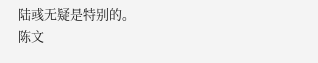陆彧无疑是特别的。
陈文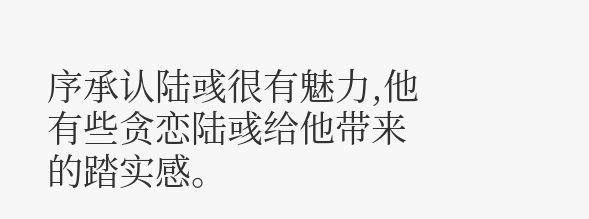序承认陆彧很有魅力,他有些贪恋陆彧给他带来的踏实感。